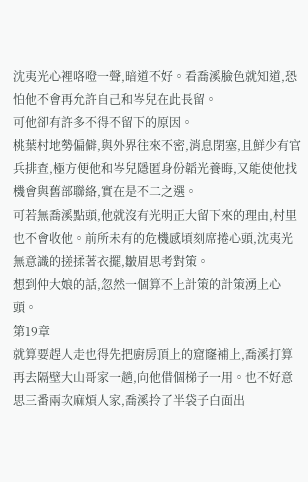沈夷光心裡咯噔一聲,暗道不好。看喬溪臉色就知道,恐怕他不會再允許自己和岑兒在此長留。
可他卻有許多不得不留下的原因。
桃葉村地勢偏僻,與外界往來不密,消息閉塞,且鮮少有官兵排查,極方便他和岑兒隱匿身份韜光養晦,又能使他找機會與舊部聯絡,實在是不二之選。
可若無喬溪點頭,他就沒有光明正大留下來的理由,村里也不會收他。前所未有的危機感頃刻席捲心頭,沈夷光無意識的搓揉著衣擺,皺眉思考對策。
想到仲大娘的話,忽然一個算不上計策的計策湧上心頭。
第19章
就算要趕人走也得先把廚房頂上的窟窿補上,喬溪打算再去隔壁大山哥家一趟,向他借個梯子一用。也不好意思三番兩次麻煩人家,喬溪拎了半袋子白面出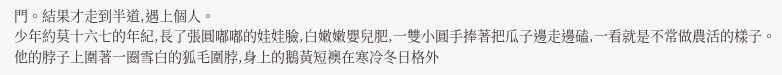門。結果才走到半道,遇上個人。
少年約莫十六七的年紀,長了張圓嘟嘟的娃娃臉,白嫩嫩嬰兒肥,一雙小圓手捧著把瓜子邊走邊磕,一看就是不常做農活的樣子。他的脖子上圍著一圈雪白的狐毛圍脖,身上的鵝黃短襖在寒冷冬日格外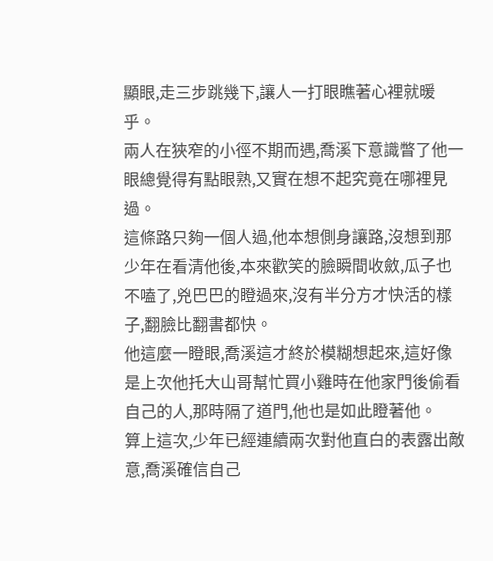顯眼,走三步跳幾下,讓人一打眼瞧著心裡就暖乎。
兩人在狹窄的小徑不期而遇,喬溪下意識瞥了他一眼總覺得有點眼熟,又實在想不起究竟在哪裡見過。
這條路只夠一個人過,他本想側身讓路,沒想到那少年在看清他後,本來歡笑的臉瞬間收斂,瓜子也不嗑了,兇巴巴的瞪過來,沒有半分方才快活的樣子,翻臉比翻書都快。
他這麼一瞪眼,喬溪這才終於模糊想起來,這好像是上次他托大山哥幫忙買小雞時在他家門後偷看自己的人,那時隔了道門,他也是如此瞪著他。
算上這次,少年已經連續兩次對他直白的表露出敵意,喬溪確信自己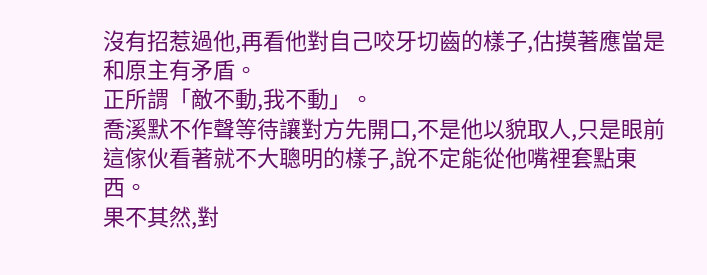沒有招惹過他,再看他對自己咬牙切齒的樣子,估摸著應當是和原主有矛盾。
正所謂「敵不動,我不動」。
喬溪默不作聲等待讓對方先開口,不是他以貌取人,只是眼前這傢伙看著就不大聰明的樣子,說不定能從他嘴裡套點東西。
果不其然,對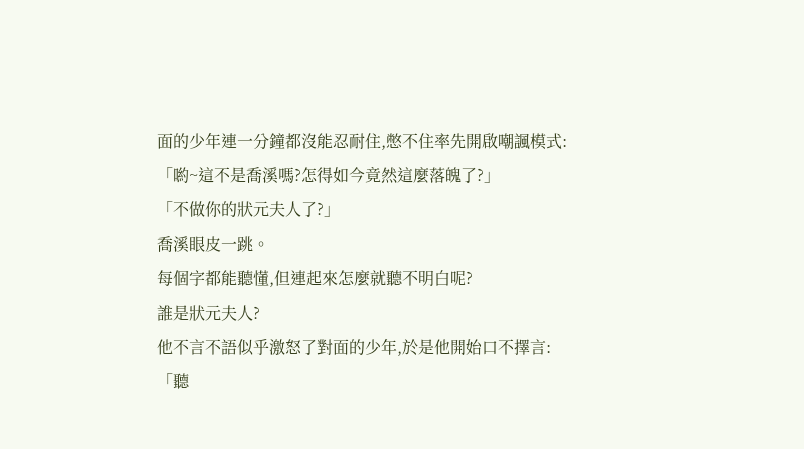面的少年連一分鐘都沒能忍耐住,憋不住率先開啟嘲諷模式:
「喲~這不是喬溪嗎?怎得如今竟然這麼落魄了?」
「不做你的狀元夫人了?」
喬溪眼皮一跳。
每個字都能聽懂,但連起來怎麼就聽不明白呢?
誰是狀元夫人?
他不言不語似乎激怒了對面的少年,於是他開始口不擇言:「聽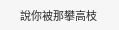說你被那攀高枝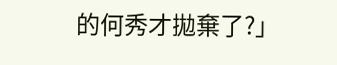的何秀才拋棄了?」